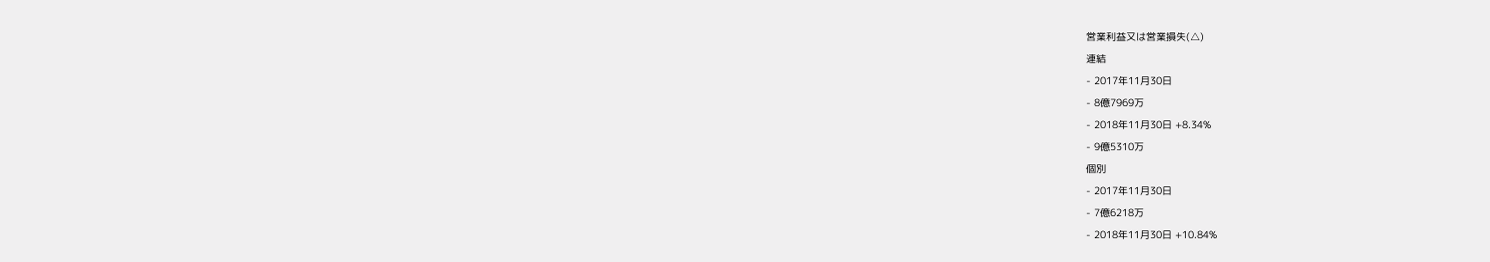営業利益又は営業損失(△)
連結
- 2017年11月30日
- 8億7969万
- 2018年11月30日 +8.34%
- 9億5310万
個別
- 2017年11月30日
- 7億6218万
- 2018年11月30日 +10.84%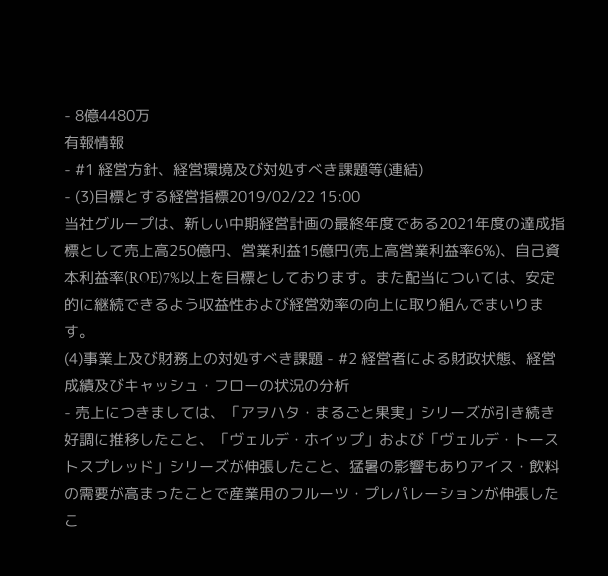- 8億4480万
有報情報
- #1 経営方針、経営環境及び対処すべき課題等(連結)
- (3)目標とする経営指標2019/02/22 15:00
当社グループは、新しい中期経営計画の最終年度である2021年度の達成指標として売上高250億円、営業利益15億円(売上高営業利益率6%)、自己資本利益率(ROE)7%以上を目標としております。また配当については、安定的に継続できるよう収益性および経営効率の向上に取り組んでまいります。
(4)事業上及び財務上の対処すべき課題 - #2 経営者による財政状態、経営成績及びキャッシュ・フローの状況の分析
- 売上につきましては、「アヲハタ・まるごと果実」シリーズが引き続き好調に推移したこと、「ヴェルデ・ホイップ」および「ヴェルデ・トーストスプレッド」シリーズが伸張したこと、猛暑の影響もありアイス・飲料の需要が高まったことで産業用のフルーツ・プレパレーションが伸張したこ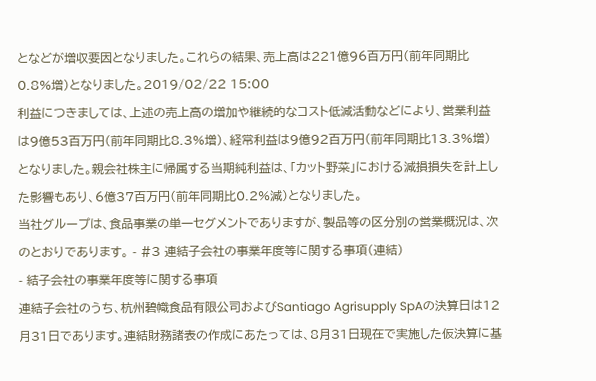となどが増収要因となりました。これらの結果、売上高は221億96百万円(前年同期比0.8%増)となりました。2019/02/22 15:00
利益につきましては、上述の売上高の増加や継続的なコスト低減活動などにより、営業利益は9億53百万円(前年同期比8.3%増)、経常利益は9億92百万円(前年同期比13.3%増)となりました。親会社株主に帰属する当期純利益は、「カット野菜」における減損損失を計上した影響もあり、6億37百万円(前年同期比0.2%減)となりました。
当社グループは、食品事業の単一セグメントでありますが、製品等の区分別の営業概況は、次のとおりであります。 - #3 連結子会社の事業年度等に関する事項(連結)
- 結子会社の事業年度等に関する事項
連結子会社のうち、杭州碧幟食品有限公司およびSantiago Agrisupply SpAの決算日は12月31日であります。連結財務諸表の作成にあたっては、8月31日現在で実施した仮決算に基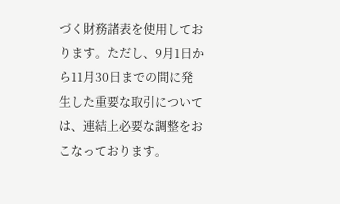づく財務諸表を使用しております。ただし、9月1日から11月30日までの間に発生した重要な取引については、連結上必要な調整をおこなっております。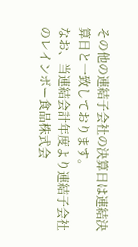その他の連結子会社の決算日は連結決算日と一致しております。
なお、当連結会計年度より連結子会社のレインボー食品株式会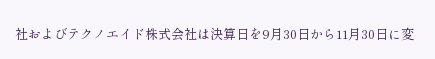社およびテクノエイド株式会社は決算日を9月30日から11月30日に変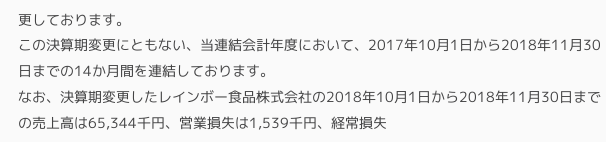更しております。
この決算期変更にともない、当連結会計年度において、2017年10月1日から2018年11月30日までの14か月間を連結しております。
なお、決算期変更したレインボー食品株式会社の2018年10月1日から2018年11月30日までの売上高は65,344千円、営業損失は1,539千円、経常損失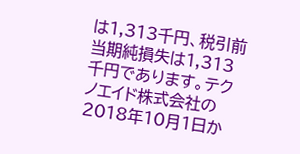は1,313千円、税引前当期純損失は1,313千円であります。テクノエイド株式会社の2018年10月1日か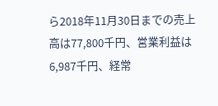ら2018年11月30日までの売上高は77,800千円、営業利益は6,987千円、経常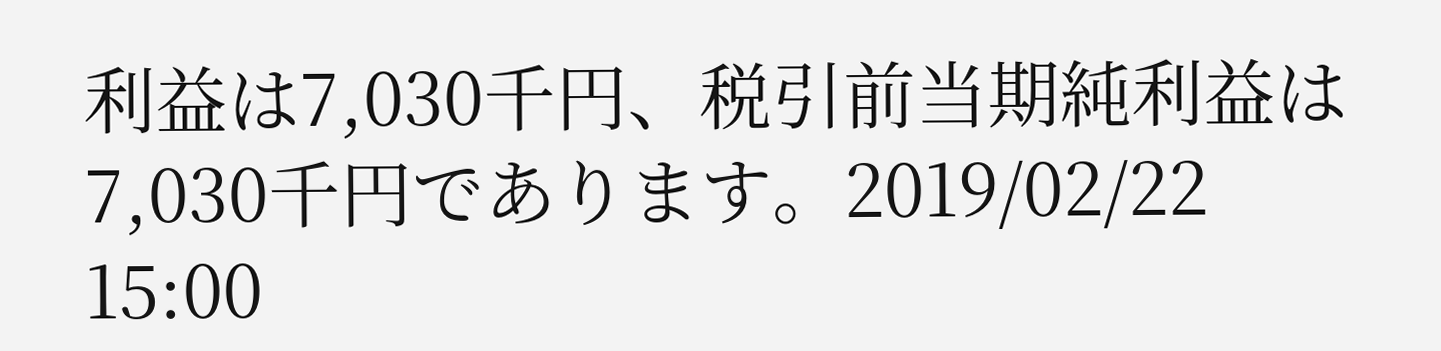利益は7,030千円、税引前当期純利益は7,030千円であります。2019/02/22 15:00